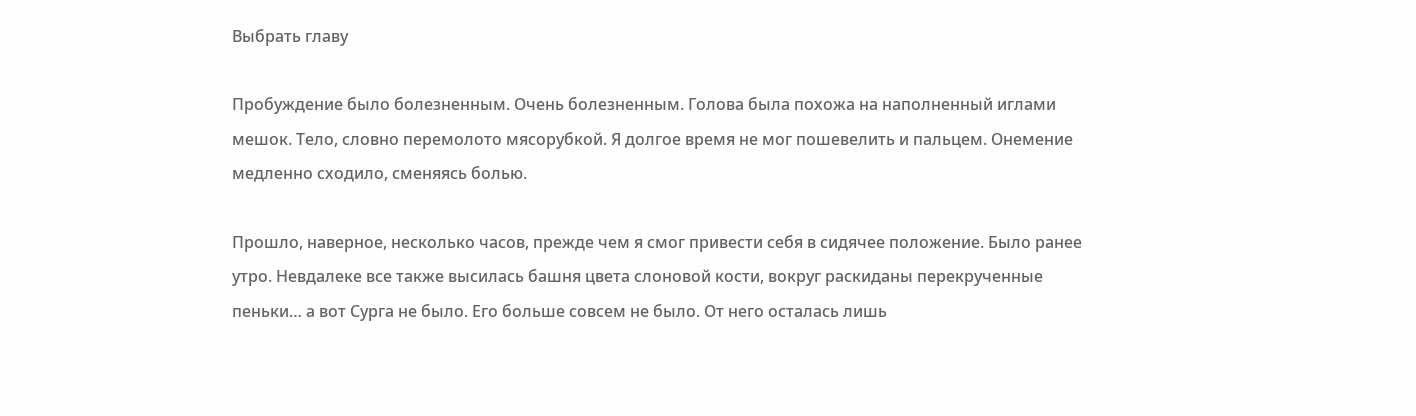Выбрать главу

Пробуждение было болезненным. Очень болезненным. Голова была похожа на наполненный иглами мешок. Тело, словно перемолото мясорубкой. Я долгое время не мог пошевелить и пальцем. Онемение медленно сходило, сменяясь болью.

Прошло, наверное, несколько часов, прежде чем я смог привести себя в сидячее положение. Было ранее утро. Невдалеке все также высилась башня цвета слоновой кости, вокруг раскиданы перекрученные пеньки… а вот Сурга не было. Его больше совсем не было. От него осталась лишь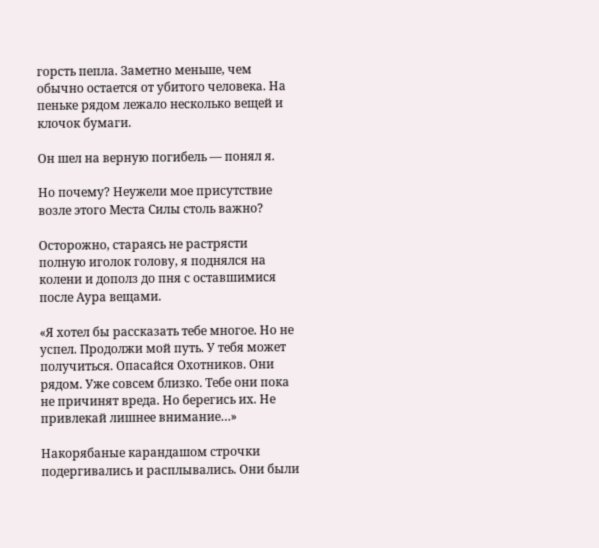горсть пепла. Заметно меньше, чем обычно остается от убитого человека. На пеньке рядом лежало несколько вещей и клочок бумаги.

Он шел на верную погибель — понял я.

Но почему? Неужели мое присутствие возле этого Места Силы столь важно?

Осторожно, стараясь не растрясти полную иголок голову, я поднялся на колени и дополз до пня с оставшимися после Аура вещами.

«Я хотел бы рассказать тебе многое. Но не успел. Продолжи мой путь. У тебя может получиться. Опасайся Охотников. Они рядом. Уже совсем близко. Тебе они пока не причинят вреда. Но берегись их. Не привлекай лишнее внимание…»

Накорябаные карандашом строчки подергивались и расплывались. Они были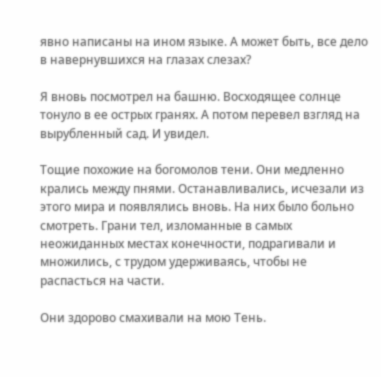явно написаны на ином языке. А может быть, все дело в навернувшихся на глазах слезах?

Я вновь посмотрел на башню. Восходящее солнце тонуло в ее острых гранях. А потом перевел взгляд на вырубленный сад. И увидел.

Тощие похожие на богомолов тени. Они медленно крались между пнями. Останавливались, исчезали из этого мира и появлялись вновь. На них было больно смотреть. Грани тел, изломанные в самых неожиданных местах конечности, подрагивали и множились, с трудом удерживаясь, чтобы не распасться на части.

Они здорово смахивали на мою Тень.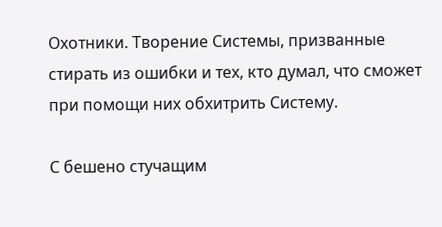Охотники. Творение Системы, призванные стирать из ошибки и тех, кто думал, что сможет при помощи них обхитрить Систему.

С бешено стучащим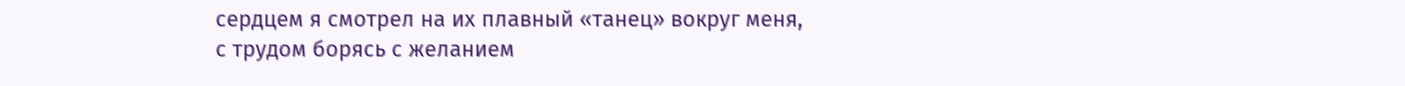сердцем я смотрел на их плавный «танец» вокруг меня, с трудом борясь с желанием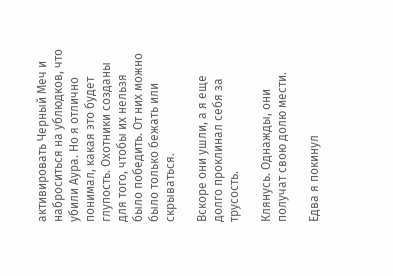активировать Черный Меч и наброситься на ублюдков, что убили Аура. Но я отлично понимал, какая это будет глупость. Охотники созданы для того, чтобы их нельзя было победить. От них можно было только бежать или скрываться.

Вскоре они ушли, а я еще долго проклинал себя за трусость.

Клянусь. Однажды, они получат свою долю мести.

Едва я покинул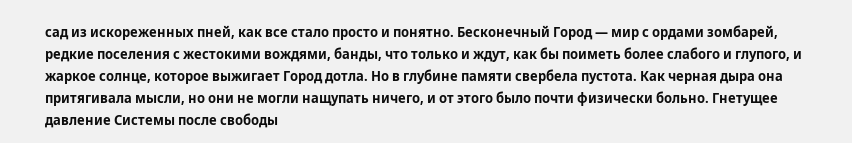сад из искореженных пней, как все стало просто и понятно. Бесконечный Город — мир с ордами зомбарей, редкие поселения с жестокими вождями, банды, что только и ждут, как бы поиметь более слабого и глупого, и жаркое солнце, которое выжигает Город дотла. Но в глубине памяти свербела пустота. Как черная дыра она притягивала мысли, но они не могли нащупать ничего, и от этого было почти физически больно. Гнетущее давление Системы после свободы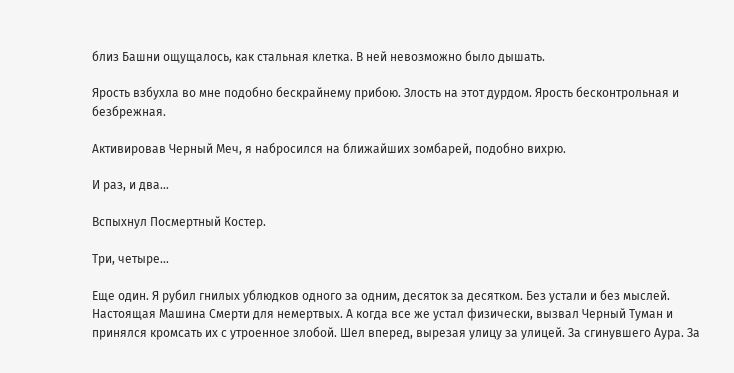близ Башни ощущалось, как стальная клетка. В ней невозможно было дышать.

Ярость взбухла во мне подобно бескрайнему прибою. Злость на этот дурдом. Ярость бесконтрольная и безбрежная.

Активировав Черный Меч, я набросился на ближайших зомбарей, подобно вихрю.

И раз, и два…

Вспыхнул Посмертный Костер.

Три, четыре…

Еще один. Я рубил гнилых ублюдков одного за одним, десяток за десятком. Без устали и без мыслей. Настоящая Машина Смерти для немертвых. А когда все же устал физически, вызвал Черный Туман и принялся кромсать их с утроенное злобой. Шел вперед, вырезая улицу за улицей. За сгинувшего Аура. За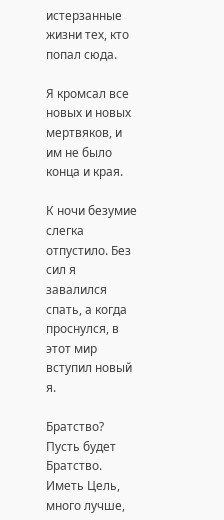истерзанные жизни тех, кто попал сюда.

Я кромсал все новых и новых мертвяков, и им не было конца и края.

К ночи безумие слегка отпустило. Без сил я завалился спать, а когда проснулся, в этот мир вступил новый я.

Братство? Пусть будет Братство. Иметь Цель, много лучше,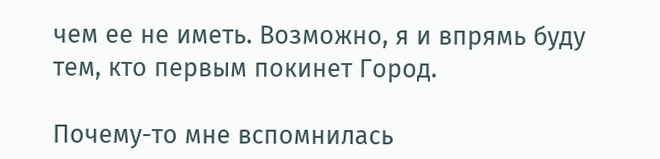чем ее не иметь. Возможно, я и впрямь буду тем, кто первым покинет Город.

Почему-то мне вспомнилась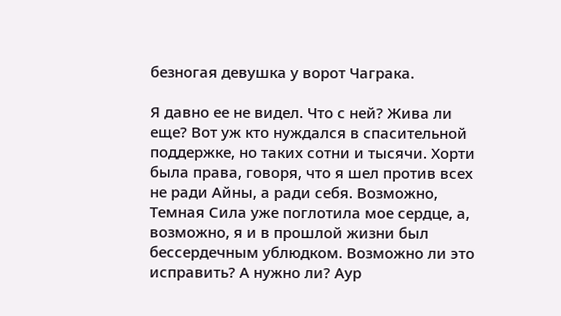безногая девушка у ворот Чаграка.

Я давно ее не видел. Что с ней? Жива ли еще? Вот уж кто нуждался в спасительной поддержке, но таких сотни и тысячи. Хорти была права, говоря, что я шел против всех не ради Айны, а ради себя. Возможно, Темная Сила уже поглотила мое сердце, а, возможно, я и в прошлой жизни был бессердечным ублюдком. Возможно ли это исправить? А нужно ли? Аур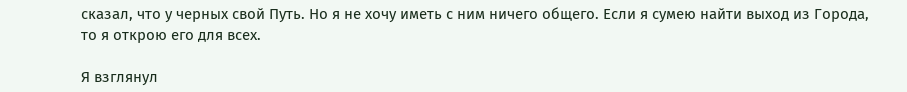сказал, что у черных свой Путь. Но я не хочу иметь с ним ничего общего. Если я сумею найти выход из Города, то я открою его для всех.

Я взглянул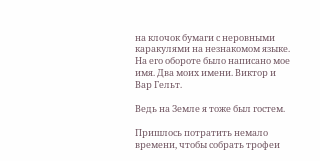на клочок бумаги с неровными каракулями на незнакомом языке. На его обороте было написано мое имя. Два моих имени. Виктор и Вар Гельт.

Ведь на Земле я тоже был гостем.

Пришлось потратить немало времени, чтобы собрать трофеи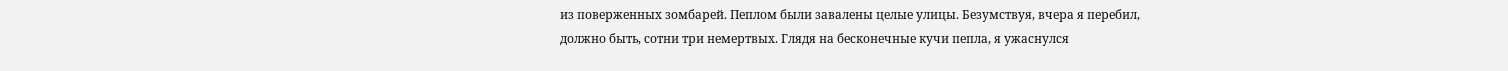из поверженных зомбарей. Пеплом были завалены целые улицы. Безумствуя, вчера я перебил, должно быть, сотни три немертвых. Глядя на бесконечные кучи пепла, я ужаснулся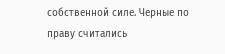собственной силе. Черные по праву считались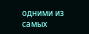одними из самых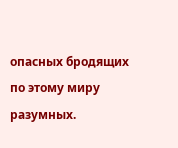опасных бродящих по этому миру разумных.